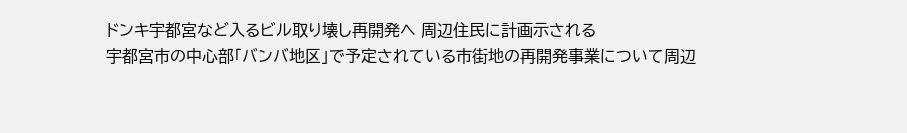ドンキ宇都宮など入るビル取り壊し再開発へ 周辺住民に計画示される
宇都宮市の中心部「バンバ地区」で予定されている市街地の再開発事業について周辺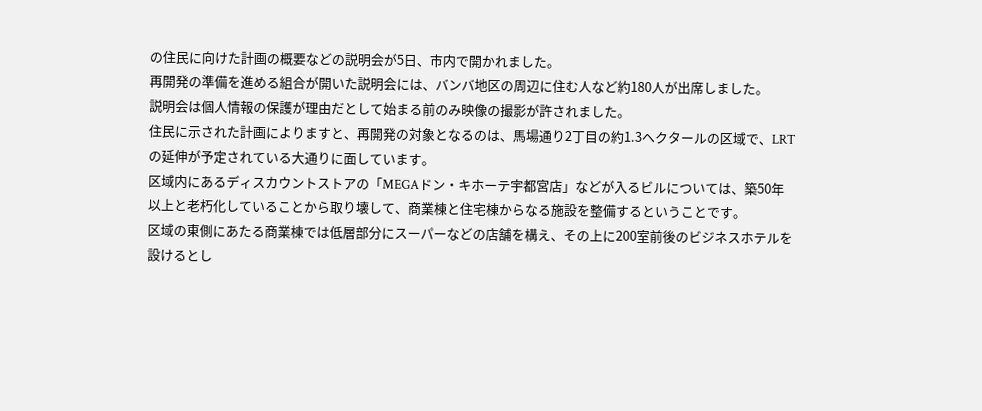の住民に向けた計画の概要などの説明会が5日、市内で開かれました。
再開発の準備を進める組合が開いた説明会には、バンバ地区の周辺に住む人など約180人が出席しました。
説明会は個人情報の保護が理由だとして始まる前のみ映像の撮影が許されました。
住民に示された計画によりますと、再開発の対象となるのは、馬場通り2丁目の約1.3ヘクタールの区域で、LRTの延伸が予定されている大通りに面しています。
区域内にあるディスカウントストアの「MEGAドン・キホーテ宇都宮店」などが入るビルについては、築50年以上と老朽化していることから取り壊して、商業棟と住宅棟からなる施設を整備するということです。
区域の東側にあたる商業棟では低層部分にスーパーなどの店舗を構え、その上に200室前後のビジネスホテルを設けるとし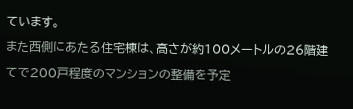ています。
また西側にあたる住宅棟は、高さが約100メートルの26階建てで200戸程度のマンションの整備を予定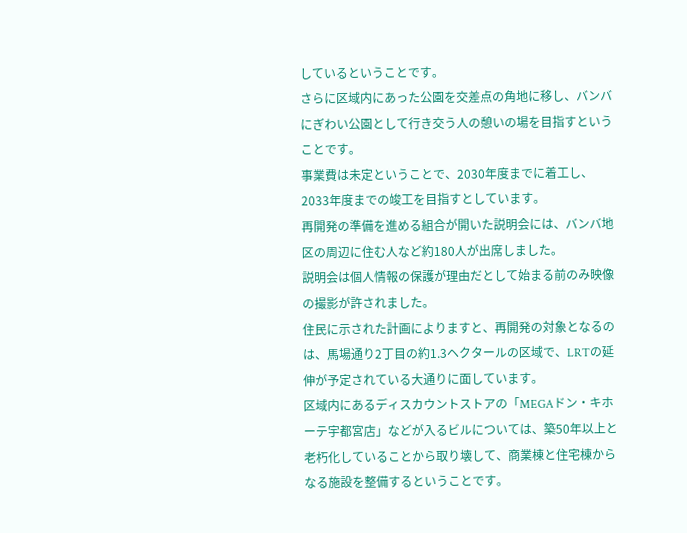しているということです。
さらに区域内にあった公園を交差点の角地に移し、バンバにぎわい公園として行き交う人の憩いの場を目指すということです。
事業費は未定ということで、2030年度までに着工し、2033年度までの竣工を目指すとしています。
再開発の準備を進める組合が開いた説明会には、バンバ地区の周辺に住む人など約180人が出席しました。
説明会は個人情報の保護が理由だとして始まる前のみ映像の撮影が許されました。
住民に示された計画によりますと、再開発の対象となるのは、馬場通り2丁目の約1.3ヘクタールの区域で、LRTの延伸が予定されている大通りに面しています。
区域内にあるディスカウントストアの「MEGAドン・キホーテ宇都宮店」などが入るビルについては、築50年以上と老朽化していることから取り壊して、商業棟と住宅棟からなる施設を整備するということです。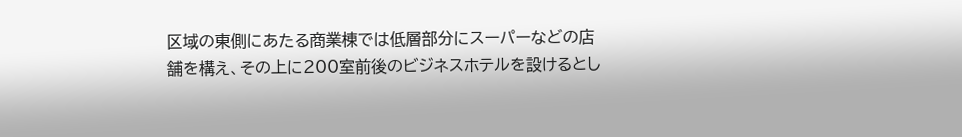区域の東側にあたる商業棟では低層部分にスーパーなどの店舗を構え、その上に200室前後のビジネスホテルを設けるとし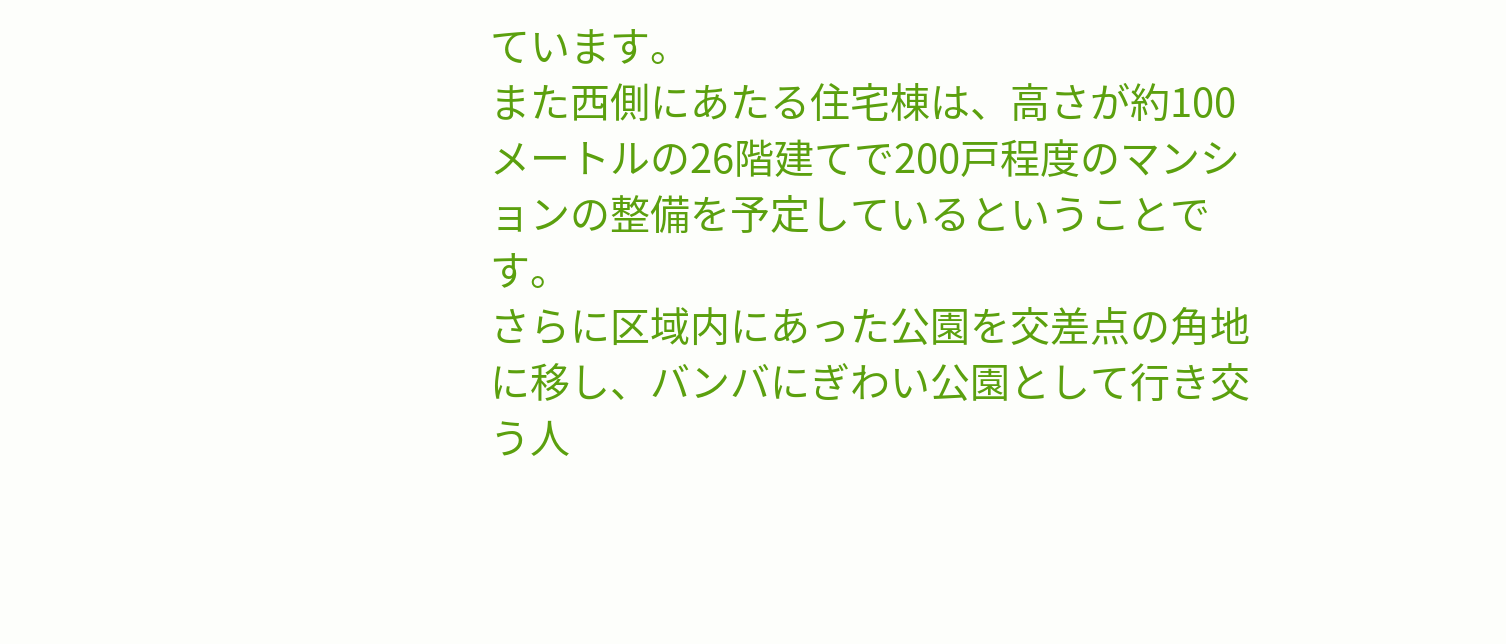ています。
また西側にあたる住宅棟は、高さが約100メートルの26階建てで200戸程度のマンションの整備を予定しているということです。
さらに区域内にあった公園を交差点の角地に移し、バンバにぎわい公園として行き交う人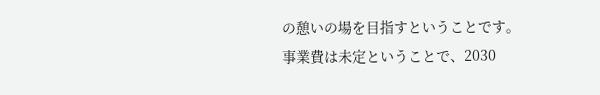の憩いの場を目指すということです。
事業費は未定ということで、2030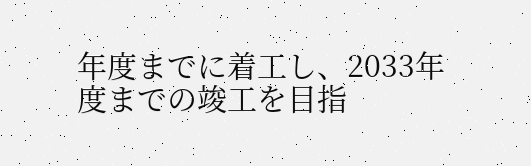年度までに着工し、2033年度までの竣工を目指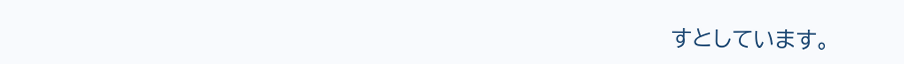すとしています。